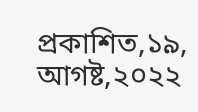প্রকাশিত,১৯, আগষ্ট,২০২২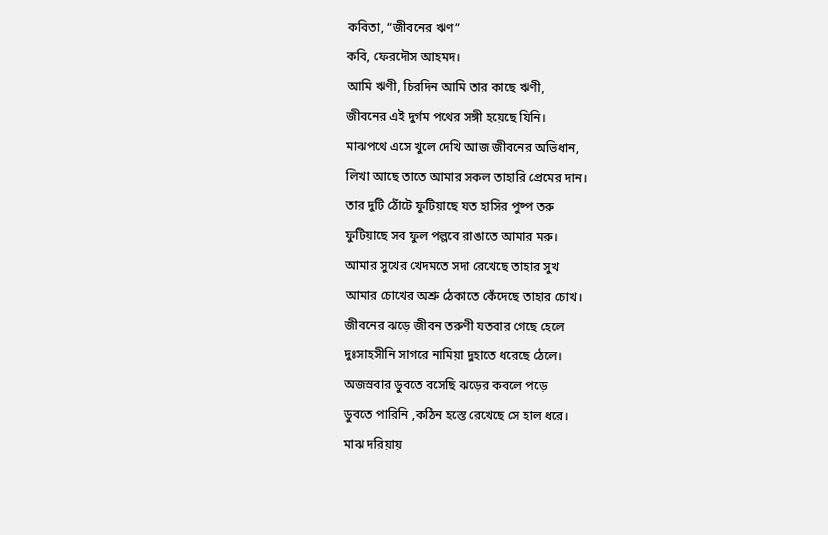কবিতা, “জীবনের ঋণ”
কবি, ফেরদৌস আহমদ।
আমি ঋণী, চিরদিন আমি তার কাছে ঋণী,
জীবনের এই দুর্গম পথের সঙ্গী হয়েছে যিনি।
মাঝপথে এসে খুলে দেখি আজ জীবনের অভিধান,
লিখা আছে তাতে আমার সকল তাহারি প্রেমের দান।
তার দুটি ঠোঁটে ফুটিয়াছে যত হাসির পুষ্প তরু
ফুটিয়াছে সব ফুল পল্লবে রাঙাতে আমার মরু।
আমার সুখের খেদমতে সদা রেখেছে তাহার সুখ
আমার চোখের অশ্রু ঠেকাতে কেঁদেছে তাহার চোখ।
জীবনের ঝড়ে জীবন তরুণী যতবার গেছে হেলে
দুঃসাহসীনি সাগরে নামিয়া দুহাতে ধরেছে ঠেলে।
অজস্রবার ডুবতে বসেছি ঝড়ের কবলে পড়ে
ডুবতে পারিনি ,কঠিন হস্তে রেখেছে সে হাল ধরে।
মাঝ দরিয়ায়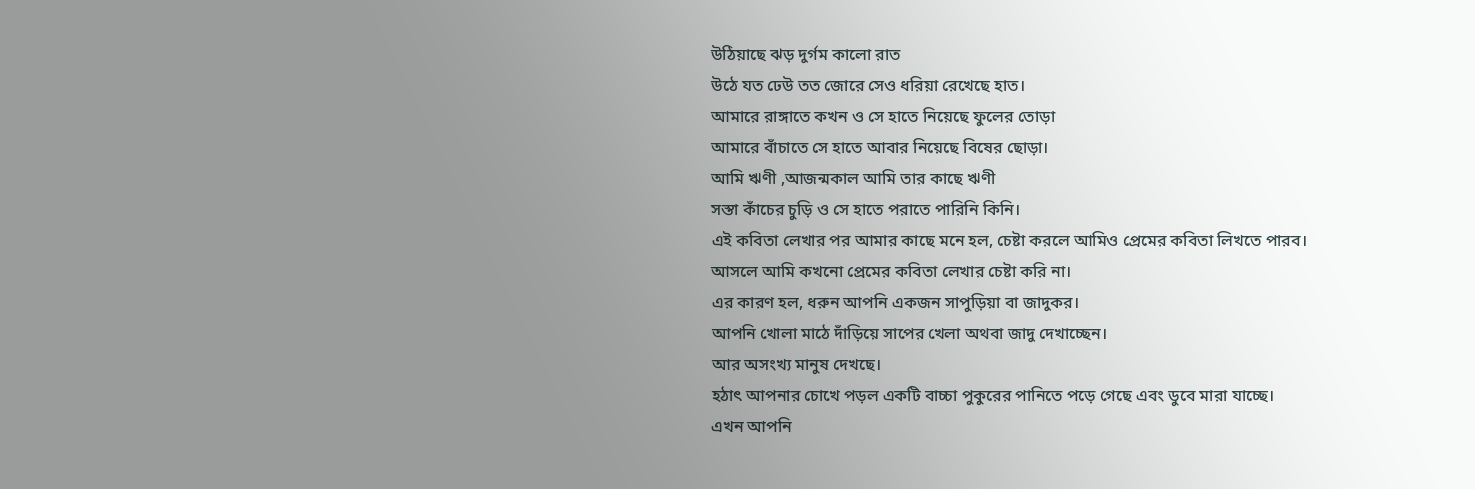উঠিয়াছে ঝড় দুর্গম কালো রাত
উঠে যত ঢেউ তত জোরে সেও ধরিয়া রেখেছে হাত।
আমারে রাঙ্গাতে কখন ও সে হাতে নিয়েছে ফুলের তোড়া
আমারে বাঁচাতে সে হাতে আবার নিয়েছে বিষের ছোড়া।
আমি ঋণী ,আজন্মকাল আমি তার কাছে ঋণী
সস্তা কাঁচের চুড়ি ও সে হাতে পরাতে পারিনি কিনি।
এই কবিতা লেখার পর আমার কাছে মনে হল, চেষ্টা করলে আমিও প্রেমের কবিতা লিখতে পারব।
আসলে আমি কখনো প্রেমের কবিতা লেখার চেষ্টা করি না।
এর কারণ হল, ধরুন আপনি একজন সাপুড়িয়া বা জাদুকর।
আপনি খোলা মাঠে দাঁড়িয়ে সাপের খেলা অথবা জাদু দেখাচ্ছেন।
আর অসংখ্য মানুষ দেখছে।
হঠাৎ আপনার চোখে পড়ল একটি বাচ্চা পুকুরের পানিতে পড়ে গেছে এবং ডুবে মারা যাচ্ছে।
এখন আপনি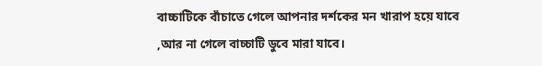বাচ্চাটিকে বাঁচাতে গেলে আপনার দর্শকের মন খারাপ হয়ে যাবে ,আর না গেলে বাচ্চাটি ডুবে মারা যাবে।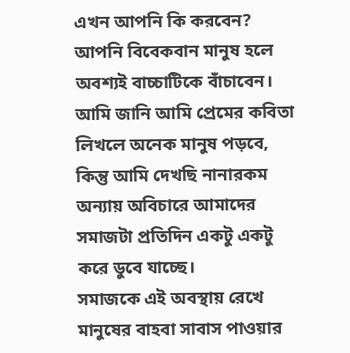এখন আপনি কি করবেন?
আপনি বিবেকবান মানুষ হলে অবশ্যই বাচ্চাটিকে বাঁচাবেন।
আমি জানি আমি প্রেমের কবিতা লিখলে অনেক মানুষ পড়বে, কিন্তু আমি দেখছি নানারকম অন্যায় অবিচারে আমাদের সমাজটা প্রতিদিন একটু একটু করে ডুবে যাচ্ছে।
সমাজকে এই অবস্থায় রেখে মানুষের বাহবা সাবাস পাওয়ার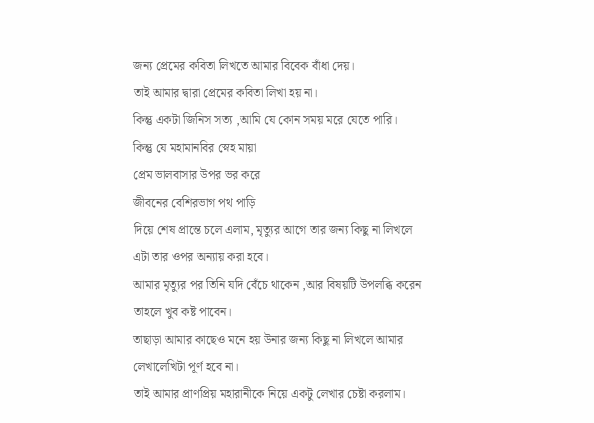জন্য প্রেমের কবিতা লিখতে আমার বিবেক বাঁধা দেয়।
তাই আমার দ্বারা প্রেমের কবিতা লিখা হয় না।
কিন্তু একটা জিনিস সত্য ,আমি যে কোন সময় মরে যেতে পারি।
কিন্তু যে মহামানবির স্নেহ মায়া
প্রেম ভালবাসার উপর ভর করে
জীবনের বেশিরভাগ পথ পাড়ি
দিয়ে শেষ প্রান্তে চলে এলাম, মৃত্যুর আগে তার জন্য কিছু না লিখলে এটা তার ওপর অন্যায় করা হবে।
আমার মৃত্যুর পর তিনি যদি বেঁচে থাকেন ,আর বিষয়টি উপলব্ধি করেন তাহলে খুব কষ্ট পাবেন।
তাছাড়া আমার কাছেও মনে হয় উনার জন্য কিছু না লিখলে আমার লেখালেখিটা পূর্ণ হবে না।
তাই আমার প্রাণপ্রিয় মহারানীকে নিয়ে একটু লেখার চেষ্টা করলাম।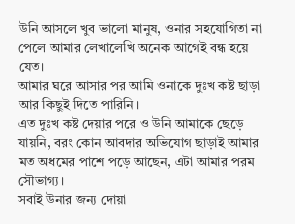উনি আসলে খুব ভালো মানুষ, ওনার সহযোগিতা না পেলে আমার লেখালেখি অনেক আগেই বন্ধ হয়ে যেত।
আমার ঘরে আসার পর আমি ওনাকে দুঃখ কষ্ট ছাড়া আর কিছুই দিতে পারিনি।
এত দুঃখ কষ্ট দেয়ার পরে ও উনি আমাকে ছেড়ে যায়নি, বরং কোন আবদার অভিযোগ ছাড়াই আমার মত অধমের পাশে পড়ে আছেন, এটা আমার পরম সৌভাগ্য।
সবাই উনার জন্য দোয়া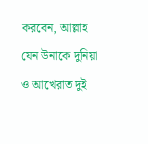করবেন, আল্লাহ যেন উনাকে দুনিয়া ও আখেরাত দুই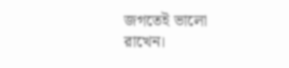জগতেই ভালো রাখেন।